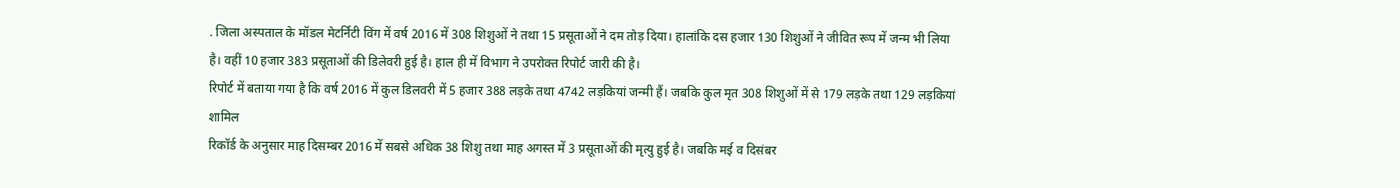. जिला अस्पताल के मॉडल मेटर्निटी विंग में वर्ष 2016 में 308 शिशुओं ने तथा 15 प्रसूताओं ने दम तोड़ दिया। हालांकि दस हजार 130 शिशुओं ने जीवित रूप में जन्म भी लिया है। वहीं 10 हजार 383 प्रसूताओं की डिलेवरी हुई है। हाल ही में विभाग ने उपरोक्त रिपोर्ट जारी की है।
रिपोर्ट में बताया गया है कि वर्ष 2016 में कुल डिलवरी में 5 हजार 388 लड़के तथा 4742 लड़कियां जन्मी हैं। जबकि कुल मृत 308 शिशुओं में से 179 लड़के तथा 129 लड़कियां शामिल
रिकॉर्ड के अनुसार माह दिसम्बर 2016 में सबसे अधिक 38 शिशु तथा माह अगस्त में 3 प्रसूताओं की मृत्यु हुई है। जबकि मई व दिसंबर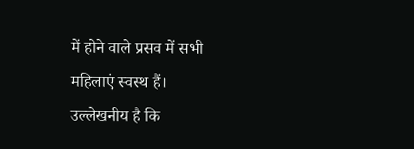में होने वाले प्रसव में सभी महिलाएं स्वस्थ हैं।
उल्लेखनीय है कि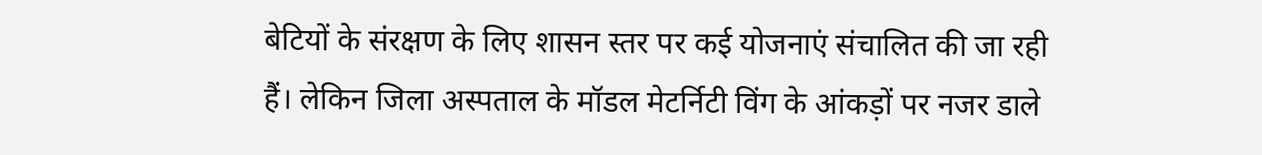बेटियों के संरक्षण के लिए शासन स्तर पर कई योजनाएं संचालित की जा रही हैं। लेकिन जिला अस्पताल के मॉडल मेटर्निटी विंग के आंकड़ों पर नजर डाले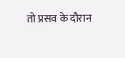तो प्रसव के दौरान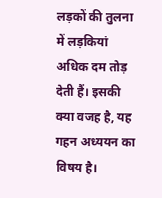लड़कों की तुलना में लड़कियां अधिक दम तोड़ देती हैं। इसकी क्या वजह है, यह गहन अध्ययन का विषय है।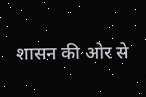शासन की ओर से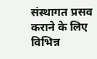संस्थागत प्रसव कराने के लिए विभिन्न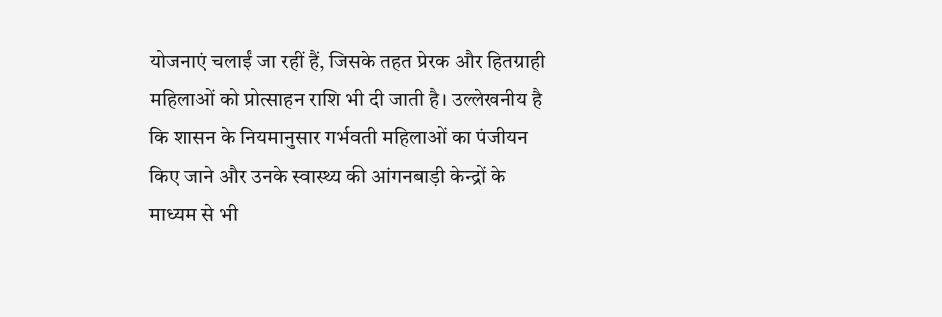योजनाएं चलाईं जा रहीं हैं, जिसके तहत प्रेरक और हितग्राही महिलाओं को प्रोत्साहन राशि भी दी जाती है। उल्लेखनीय है कि शासन के नियमानुसार गर्भवती महिलाओं का पंजीयन किए जाने और उनके स्वास्थ्य की आंगनबाड़ी केन्द्रों के माध्यम से भी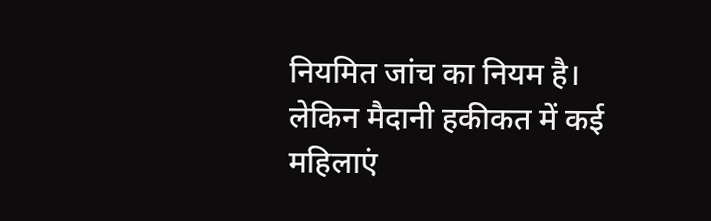नियमित जांच का नियम है। लेकिन मैदानी हकीकत में कई महिलाएं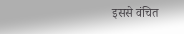इससे वंचित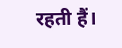रहती हैं।